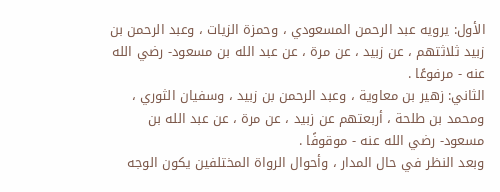الأول: يرويه عبد الرحمن المسعودي ، وحمزة الزيات ، وعبد الرحمن بن زبيد ثلاثتهم ، عن زبيد ، عن مرة ، عن عبد الله بن مسعود- رضي الله عنه - مرفوعًا .
الثاني: زهير بن معاوية ، وعبد الرحمن بن زبيد ، وسفيان الثوري ، ومحمد بن طلحة ، أربعتهم عن زبيد ، عن مرة ، عن عبد الله بن مسعود- رضي الله عنه - موقوفًا .
وبعد النظر في حال المدار ، وأحوال الرواة المختلفين يكون الوجه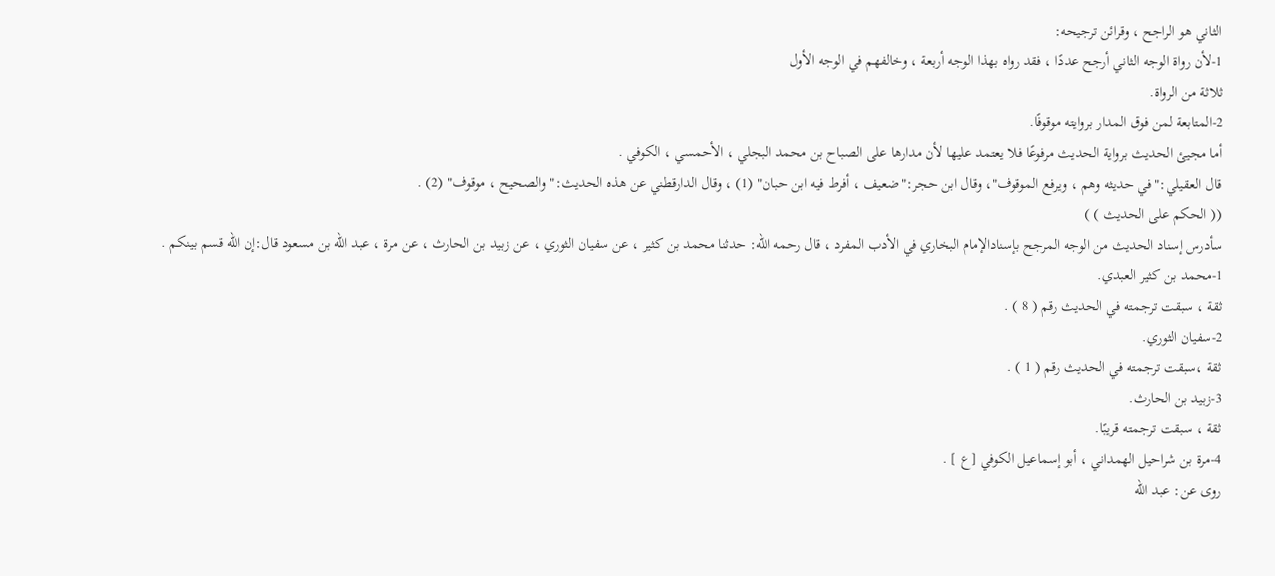الثاني هو الراجح ، وقرائن ترجيحه:
1-لأن رواة الوجه الثاني أرجح عددًا ، فقد رواه بهذا الوجه أربعة ، وخالفهم في الوجه الأول
ثلاثة من الرواة.
2-المتابعة لمن فوق المدار بروايته موقوفًا.
أما مجيئ الحديث برواية الحديث مرفوعًا فلا يعتمد عليها لأن مدارها على الصباح بن محمد البجلي ، الأحمسي ، الكوفي .
قال العقيلي:"في حديثه وهم ، ويرفع الموقوف"، وقال ابن حجر:"ضعيف ، أفرط فيه ابن حبان" (1) ، وقال الدارقطني عن هذه الحديث:"والصحيح ، موقوف" (2) .
(( الحكم على الحديث ) )
سأدرس إسناد الحديث من الوجه المرجح بإسنادالإمام البخاري في الأدب المفرد ، قال رحمه الله: حدثنا محمد بن كثير ، عن سفيان الثوري ، عن زبيد بن الحارث ، عن مرة ، عبد الله بن مسعود قال:إن الله قسم بينكم .
1-محمد بن كثير العبدي.
ثقة ، سبقت ترجمته في الحديث رقم ( 8 ) .
2-سفيان الثوري.
ثقة ،سبقت ترجمته في الحديث رقم ( 1 ) .
3-زبيد بن الحارث.
ثقة ، سبقت ترجمته قريبًا.
4-مرة بن شراحيل الهمداني ، أبو إسماعيل الكوفي [ع ] .
روى عن: عبد الله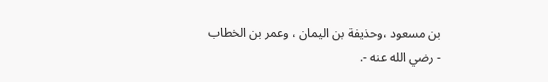بن مسعود ،وحذيفة بن اليمان ، وعمر بن الخطاب - رضي الله عنه -.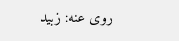روى عنه: زبيد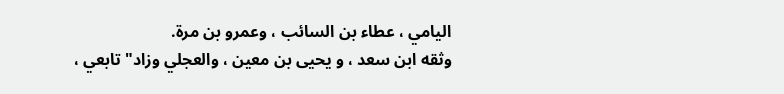اليامي ، عطاء بن السائب ، وعمرو بن مرة.
وثقه ابن سعد ، و يحيى بن معين ، والعجلي وزاد"تابعي ،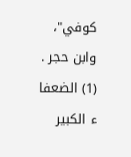كوفي"، وابن حجر .
(1) الضعفا ء الكبير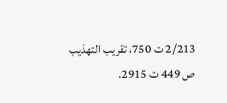2/213 ت 750، تقريب التهذيب ص 449 ت 2915.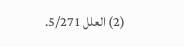(2) العلل 5/271.